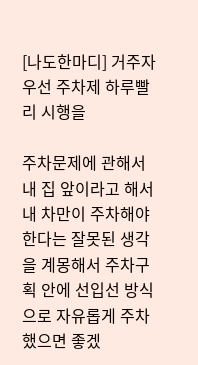[나도한마디] 거주자 우선 주차제 하루빨리 시행을

주차문제에 관해서 내 집 앞이라고 해서 내 차만이 주차해야 한다는 잘못된 생각을 계몽해서 주차구획 안에 선입선 방식으로 자유롭게 주차했으면 좋겠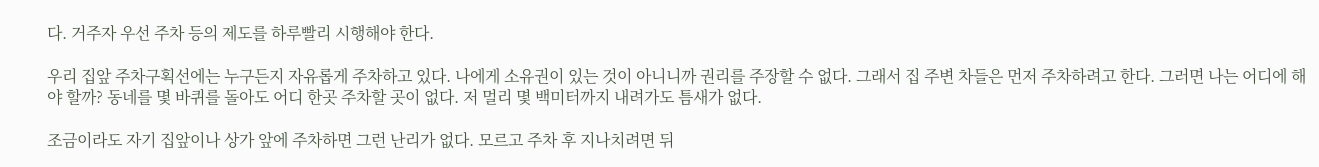다. 거주자 우선 주차 등의 제도를 하루빨리 시행해야 한다.

우리 집앞 주차구획선에는 누구든지 자유롭게 주차하고 있다. 나에게 소유권이 있는 것이 아니니까 권리를 주장할 수 없다. 그래서 집 주변 차들은 먼저 주차하려고 한다. 그러면 나는 어디에 해야 할까? 동네를 몇 바퀴를 돌아도 어디 한곳 주차할 곳이 없다. 저 멀리 몇 백미터까지 내려가도 틈새가 없다.

조금이라도 자기 집앞이나 상가 앞에 주차하면 그런 난리가 없다. 모르고 주차 후 지나치려면 뒤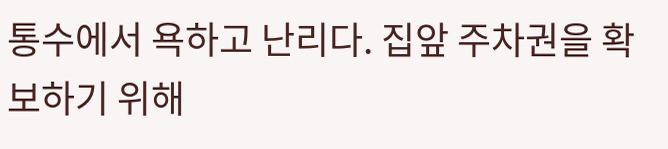통수에서 욕하고 난리다. 집앞 주차권을 확보하기 위해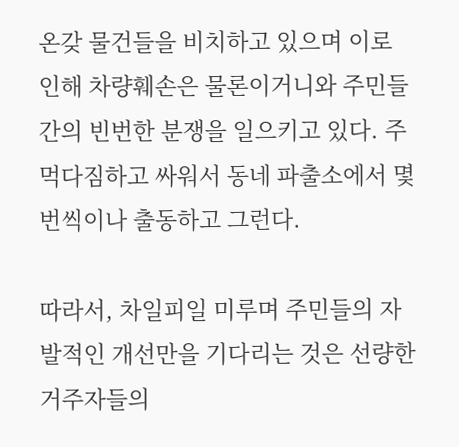온갖 물건들을 비치하고 있으며 이로 인해 차량훼손은 물론이거니와 주민들 간의 빈번한 분쟁을 일으키고 있다. 주먹다짐하고 싸워서 동네 파출소에서 몇 번씩이나 출동하고 그런다.

따라서, 차일피일 미루며 주민들의 자발적인 개선만을 기다리는 것은 선량한 거주자들의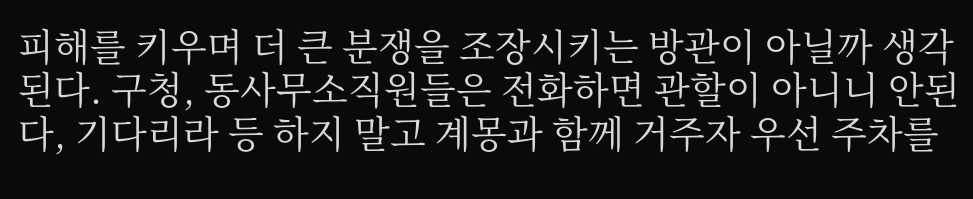피해를 키우며 더 큰 분쟁을 조장시키는 방관이 아닐까 생각된다. 구청, 동사무소직원들은 전화하면 관할이 아니니 안된다, 기다리라 등 하지 말고 계몽과 함께 거주자 우선 주차를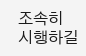조속히 시행하길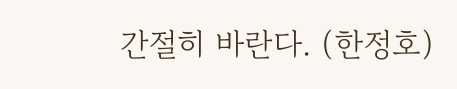간절히 바란다. (한정호)